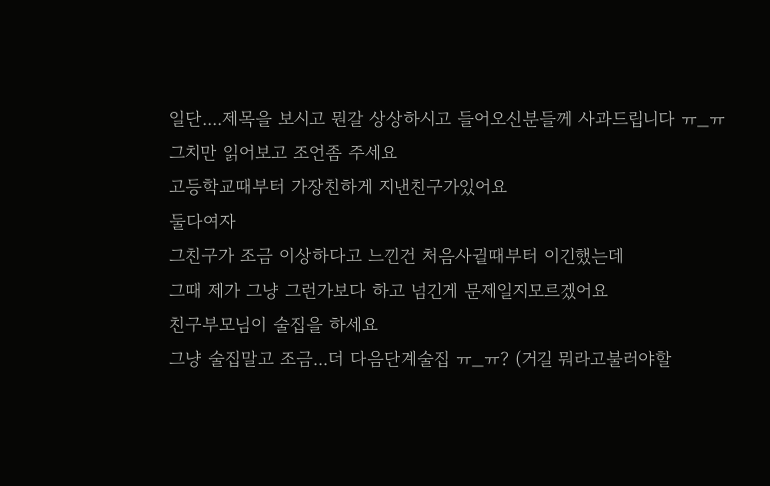일단....제목을 보시고 뭔갈 상상하시고 들어오신분들께 사과드립니다 ㅠ_ㅠ
그치만 읽어보고 조언좀 주세요
고등학교때부터 가장친하게 지낸친구가있어요
둘다여자
그친구가 조금 이상하다고 느낀건 처음사귈때부터 이긴했는데
그때 제가 그냥 그런가보다 하고 넘긴게 문제일지모르겠어요
친구부모님이 술집을 하세요
그냥 술집말고 조금...더 다음단계술집 ㅠ_ㅠ? (거길 뭐라고불러야할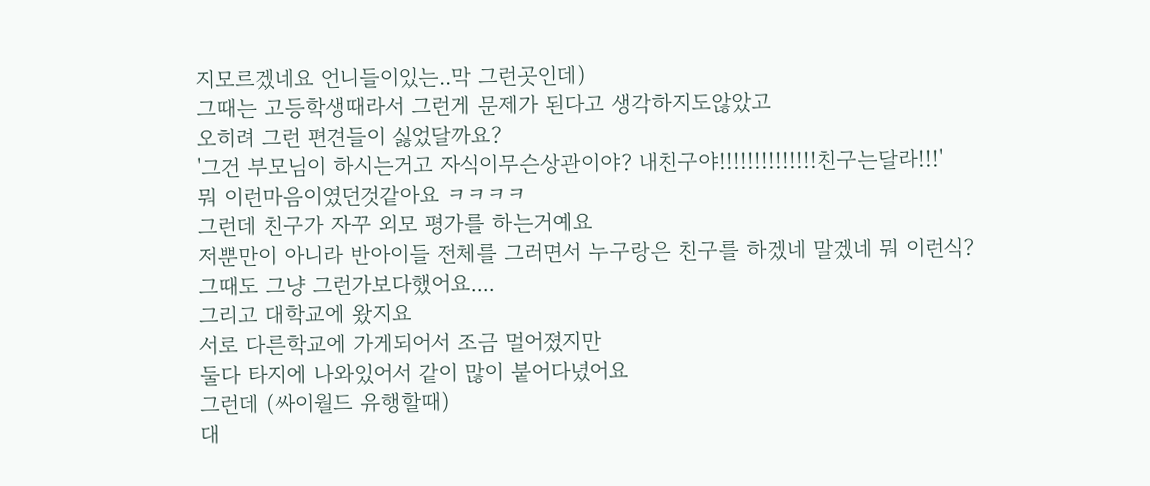지모르겠네요 언니들이있는..막 그런곳인데)
그때는 고등학생때라서 그런게 문제가 된다고 생각하지도않았고
오히려 그런 편견들이 싫었달까요?
'그건 부모님이 하시는거고 자식이무슨상관이야? 내친구야!!!!!!!!!!!!!!친구는달라!!!'
뭐 이런마음이였던것같아요 ㅋㅋㅋㅋ
그런데 친구가 자꾸 외모 평가를 하는거예요
저뿐만이 아니라 반아이들 전체를 그러면서 누구랑은 친구를 하겠네 말겠네 뭐 이런식?
그때도 그냥 그런가보다했어요....
그리고 대학교에 왔지요
서로 다른학교에 가게되어서 조금 멀어졌지만
둘다 타지에 나와있어서 같이 많이 붙어다녔어요
그런데 (싸이월드 유행할때)
대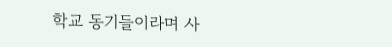학교 동기들이라며 사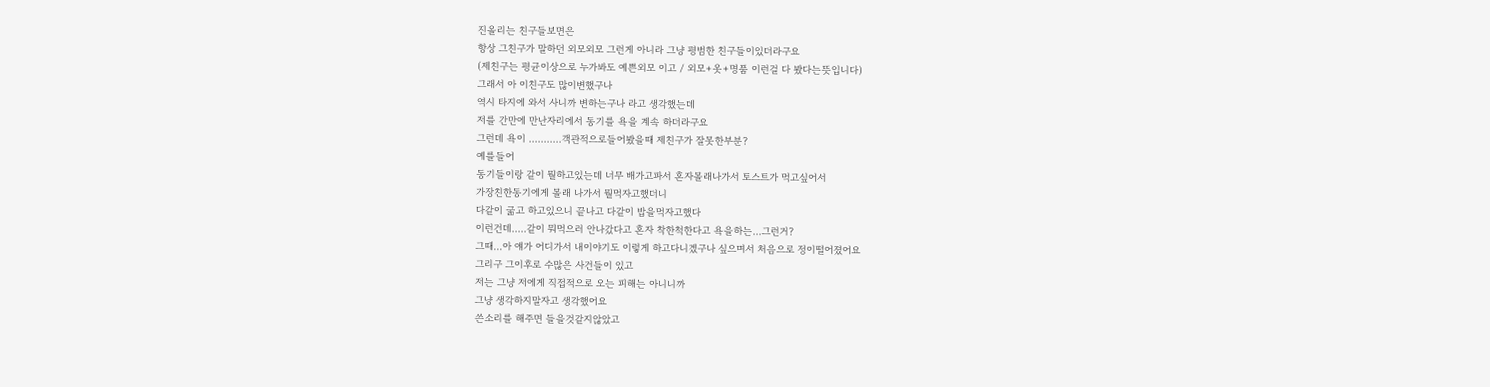진올리는 친구들보면은
항상 그친구가 말하던 외모외모 그런게 아니라 그냥 평범한 친구들이있더라구요
(제친구는 평균이상으로 누가봐도 예쁜외모 이고 / 외모+옷+명품 이런걸 다 봤다는뜻입니다)
그래서 아 이친구도 많이변했구나
역시 타지에 와서 사니까 변하는구나 라고 생각했는데
저를 간만에 만난자리에서 동기를 욕을 계속 하더라구요
그런데 욕이 ...........객관적으로들어봤을때 제친구가 잘못한부분?
예를들어
동기들이랑 같이 뭘하고있는데 너무 배가고파서 혼자몰래나가서 토스트가 먹고싶어서
가장친한동기에게 몰래 나가서 뭘먹자고했더니
다같이 굶고 하고있으니 끝나고 다같이 밥을먹자고했다
이런건데.....같이 뭐먹으러 안나갔다고 혼자 착한척한다고 욕을하는...그런거?
그때...아 얘가 어디가서 내이야기도 이렇게 하고다니겠구나 싶으며서 처음으로 정이떨어졌어요
그리구 그이후로 수많은 사건들이 있고
저는 그냥 저에게 직접적으로 오는 피해는 아니니까
그냥 생각하지말자고 생각했어요
쓴소리를 해주면 들을것같지않았고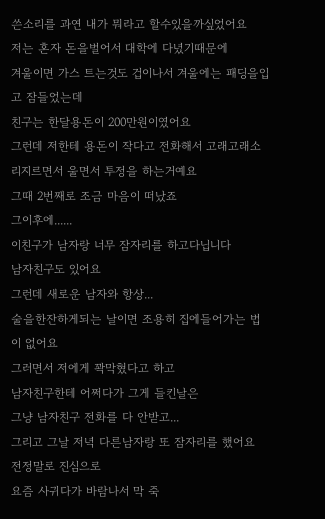쓴소리를 과연 내가 뭐라고 할수있을까싶었어요
저는 혼자 돈을벌어서 대학에 다녔기때문에
겨울이면 가스 트는것도 겁이나서 겨울에는 패딩을입고 잠들었는데
친구는 한달용돈이 200만원이였어요
그런데 저한테 용돈이 작다고 전화해서 고래고래소리지르면서 울면서 투정을 하는거예요
그때 2번째로 조금 마음이 떠났죠
그이후에......
이친구가 남자랑 너무 잠자리를 하고다닙니다
남자친구도 있어요
그런데 새로운 남자와 항상...
술을한잔하게되는 날이면 조용히 집에들어가는 법이 없어요
그러면서 저에게 꽉막혔다고 하고
남자친구한테 어쩌다가 그게 들킨날은
그냥 남자친구 전화를 다 안받고...
그리고 그날 저녁 다른남자랑 또 잠자리를 했어요
전정말로 진심으로
요즘 사귀다가 바람나서 막 죽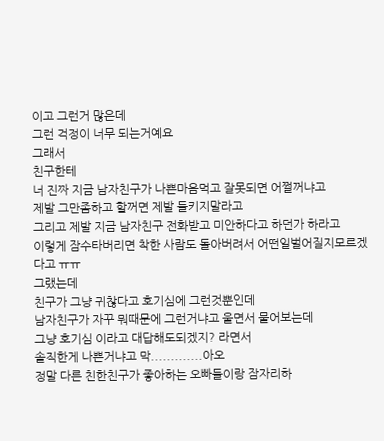이고 그런거 많은데
그런 걱정이 너무 되는거예요
그래서
친구한테
너 진짜 지금 남자친구가 나쁜마음먹고 잘못되면 어쩔꺼냐고
제발 그만좀하고 할꺼면 제발 들키지말라고
그리고 제발 지금 남자친구 전화받고 미안하다고 하던가 하라고
이렇게 잠수타버리면 착한 사람도 돌아버려서 어떤일벌어질지모르겠다고 ㅠㅠ
그랬는데
친구가 그냥 귀찮다고 호기심에 그런것뿐인데
남자친구가 자꾸 뭐때문에 그런거냐고 울면서 물어보는데
그냥 호기심 이라고 대답해도되겠지? 라면서
솔직한게 나쁜거냐고 막.............아오
정말 다른 친한친구가 좋아하는 오빠들이랑 잠자리하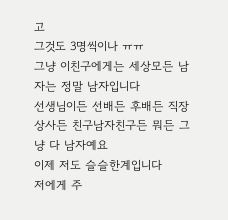고
그것도 3명씩이나 ㅠㅠ
그냥 이친구에게는 세상모든 남자는 정말 남자입니다
선생님이든 선배든 후배든 직장상사든 친구남자친구든 뭐든 그냥 다 남자예요
이제 저도 슬슬한계입니다
저에게 주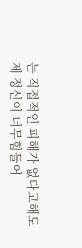는 직접적인 피해가 없다고해도
제 정신이 너무힘들어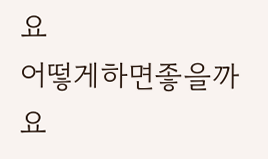요
어떻게하면좋을까요